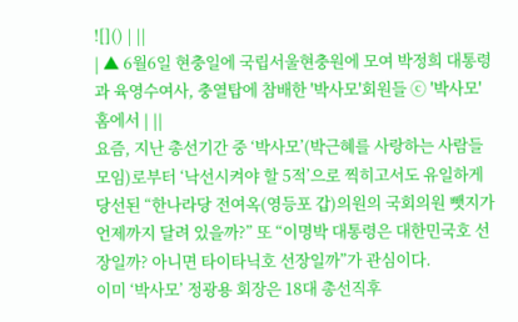![]() | ||
| ▲ 6월6일 현충일에 국립서울현충원에 모여 박정희 대통령과 육영수여사, 충열탑에 참배한 '박사모'회원들 ⓒ '박사모'홈에서 | ||
요즘, 지난 총선기간 중 ‘박사모’(박근혜를 사랑하는 사람들 모임)로부터 ‘낙선시켜야 할 5적’으로 찍히고서도 유일하게 당선된 “한나라당 전여옥(영등포 갑)의원의 국회의원 뺏지가 언제까지 달려 있을까?” 또 “이명박 대통령은 대한민국호 선장일까? 아니면 타이타닉호 선장일까”가 관심이다.
이미 ‘박사모’ 정광용 회장은 18대 총선직후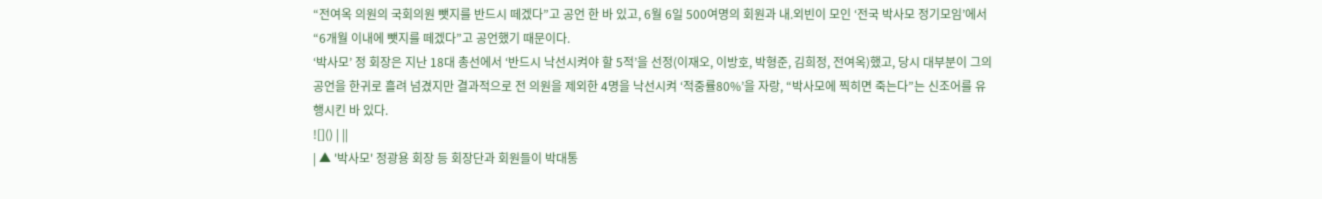“전여옥 의원의 국회의원 뺏지를 반드시 떼겠다”고 공언 한 바 있고, 6월 6일 500여명의 회원과 내.외빈이 모인 ‘전국 박사모 정기모임’에서 “6개월 이내에 뺏지를 떼겠다”고 공언했기 때문이다.
‘박사모’ 정 회장은 지난 18대 총선에서 ‘반드시 낙선시켜야 할 5적’을 선정(이재오, 이방호, 박형준, 김희정, 전여옥)했고, 당시 대부분이 그의 공언을 한귀로 흘려 넘겼지만 결과적으로 전 의원을 제외한 4명을 낙선시켜 ‘적중률80%’을 자랑, “박사모에 찍히면 죽는다”는 신조어를 유행시킨 바 있다.
![]() | ||
| ▲ '박사모' 정광용 회장 등 회장단과 회원들이 박대통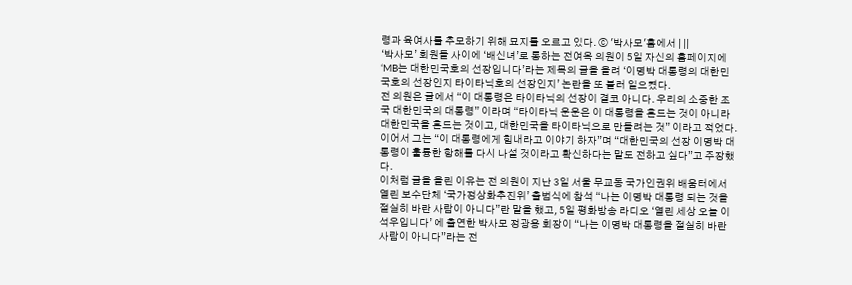령과 육여사를 추모하기 위해 묘지를 오르고 있다. ⓒ '박사모'홈에서 | ||
‘박사모’ 회원들 사이에 ‘배신녀’로 통하는 전여옥 의원이 5일 자신의 홈페이지에 ‘MB는 대한민국호의 선장입니다’라는 제목의 글을 올려 ‘이명박 대통령의 대한민국호의 선장인지 타이타닉호의 선장인지’ 논란을 또 불러 일으켰다.
전 의원은 글에서 “이 대통령은 타이타닉의 선장이 결코 아니다. 우리의 소중한 조국 대한민국의 대통령” 이라며 “타이타닉 운운은 이 대통령을 흔드는 것이 아니라 대한민국을 흔드는 것이고, 대한민국을 타이타닉으로 만들려는 것” 이라고 적었다.
이어서 그는 “이 대통령에게 힘내라고 이야기 하자”며 “대한민국의 선장 이명박 대통령이 훌륭한 항해를 다시 나설 것이라고 확신하다는 말도 전하고 싶다”고 주장했다.
이처럼 글을 올린 이유는 전 의원이 지난 3일 서울 무교동 국가인권위 배움터에서 열린 보수단체 ‘국가정상화추진위’ 출범식에 참석 “나는 이명박 대통령 되는 것을 절실히 바란 사람이 아니다”란 말을 했고, 5일 평화방송 라디오 ‘열린 세상 오늘 이석우입니다’ 에 출연한 박사모 정광용 회장이 “나는 이명박 대통령을 절실히 바란 사람이 아니다”라는 전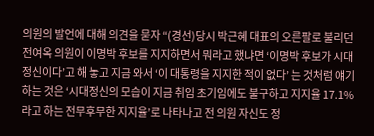의원의 발언에 대해 의견을 묻자 “(경선)당시 박근혜 대표의 오른팔로 불리던 전여옥 의원이 이명박 후보를 지지하면서 뭐라고 했냐면 ‘이명박 후보가 시대정신이다’고 해 놓고 지금 와서 ‘이 대통령을 지지한 적이 없다’ 는 것처럼 얘기하는 것은 ‘시대정신의 모습이 지금 취임 초기임에도 불구하고 지지율 17.1%라고 하는 전무후무한 지지율’로 나타나고 전 의원 자신도 정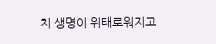치 생명이 위태로워지고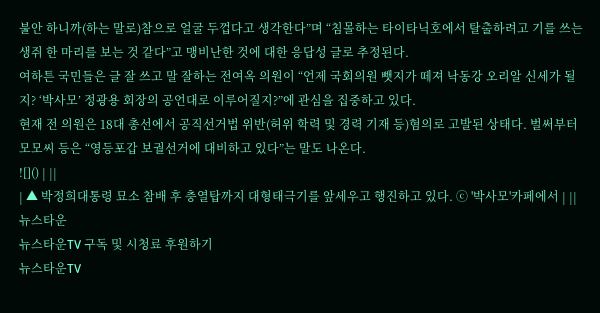불안 하니까(하는 말로)참으로 얼굴 두껍다고 생각한다”며 “침몰하는 타이타닉호에서 탈출하려고 기를 쓰는 생쥐 한 마리를 보는 것 같다”고 맹비난한 것에 대한 응답성 글로 추정된다.
여하튼 국민들은 글 잘 쓰고 말 잘하는 전여옥 의원이 “언제 국회의원 뺏지가 떼져 낙동강 오리알 신세가 될지? ‘박사모’ 정광용 회장의 공언대로 이루어질지?”에 관심을 집중하고 있다.
현재 전 의원은 18대 총선에서 공직선거법 위반(허위 학력 및 경력 기재 등)혐의로 고발된 상태다. 벌써부터 모모씨 등은 “영등포갑 보궐선거에 대비하고 있다”는 말도 나온다.
![]() | ||
| ▲ 박정희대통령 묘소 참배 후 충열탑까지 대형태극기를 앞세우고 행진하고 있다. ⓒ '박사모'카페에서 | ||
뉴스타운
뉴스타운TV 구독 및 시청료 후원하기
뉴스타운TV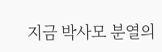지금 박사모 분열의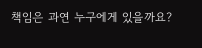책임은 과연 누구에게 있을까요?